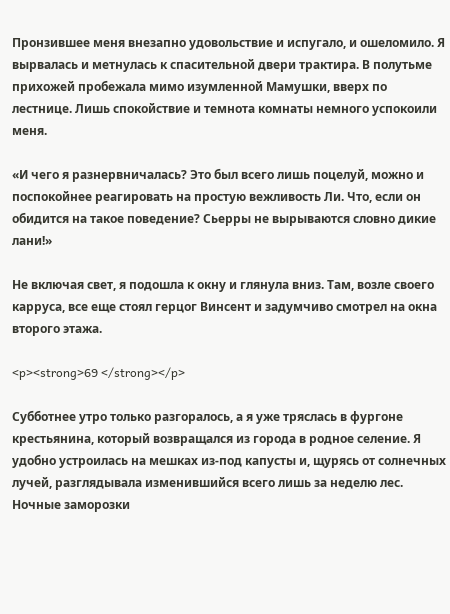Пронзившее меня внезапно удовольствие и испугало, и ошеломило. Я вырвалась и метнулась к спасительной двери трактира. В полутьме прихожей пробежала мимо изумленной Мамушки, вверх по лестнице. Лишь спокойствие и темнота комнаты немного успокоили меня.

«И чего я разнервничалась? Это был всего лишь поцелуй, можно и поспокойнее реагировать на простую вежливость Ли. Что, если он обидится на такое поведение? Сьерры не вырываются словно дикие лани!»

Не включая свет, я подошла к окну и глянула вниз. Там, возле своего карруса, все еще стоял герцог Винсент и задумчиво смотрел на окна второго этажа.

<p><strong>69 </strong></p>

Субботнее утро только разгоралось, а я уже тряслась в фургоне крестьянина, который возвращался из города в родное селение. Я удобно устроилась на мешках из-под капусты и, щурясь от солнечных лучей, разглядывала изменившийся всего лишь за неделю лес. Ночные заморозки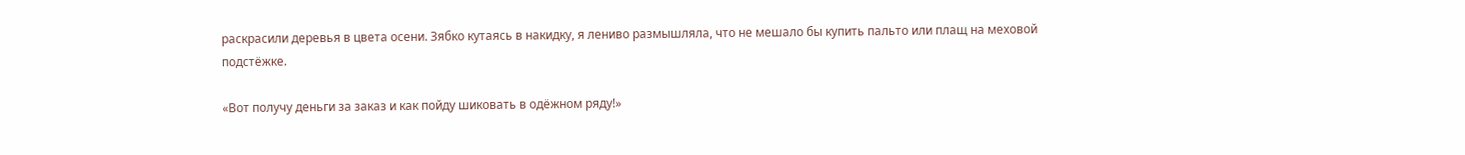раскрасили деревья в цвета осени. Зябко кутаясь в накидку, я лениво размышляла, что не мешало бы купить пальто или плащ на меховой подстёжке.

«Вот получу деньги за заказ и как пойду шиковать в одёжном ряду!»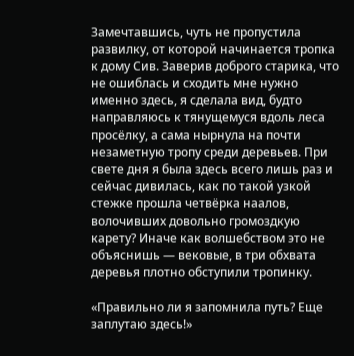Замечтавшись, чуть не пропустила развилку, от которой начинается тропка к дому Сив. Заверив доброго старика, что не ошиблась и сходить мне нужно именно здесь, я сделала вид, будто направляюсь к тянущемуся вдоль леса просёлку, а сама нырнула на почти незаметную тропу среди деревьев. При свете дня я была здесь всего лишь раз и сейчас дивилась, как по такой узкой стежке прошла четвёрка наалов, волочивших довольно громоздкую карету? Иначе как волшебством это не объяснишь — вековые, в три обхвата деревья плотно обступили тропинку.

«Правильно ли я запомнила путь? Еще заплутаю здесь!»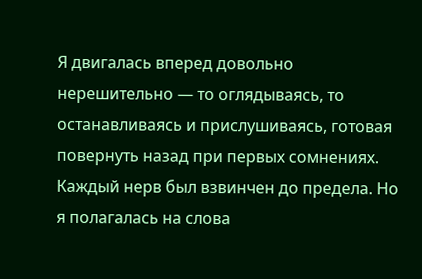Я двигалась вперед довольно нерешительно — то оглядываясь, то останавливаясь и прислушиваясь, готовая повернуть назад при первых сомнениях. Каждый нерв был взвинчен до предела. Но я полагалась на слова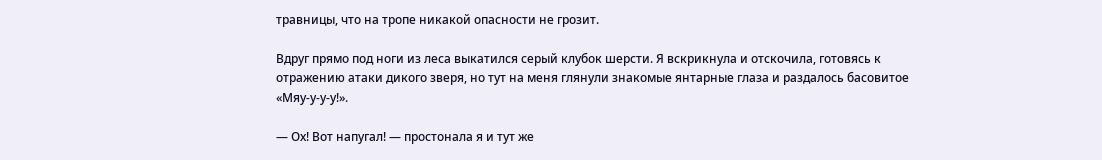травницы, что на тропе никакой опасности не грозит.

Вдруг прямо под ноги из леса выкатился серый клубок шерсти. Я вскрикнула и отскочила, готовясь к отражению атаки дикого зверя, но тут на меня глянули знакомые янтарные глаза и раздалось басовитое «Мяу-у-у-у!».

— Ох! Вот напугал! — простонала я и тут же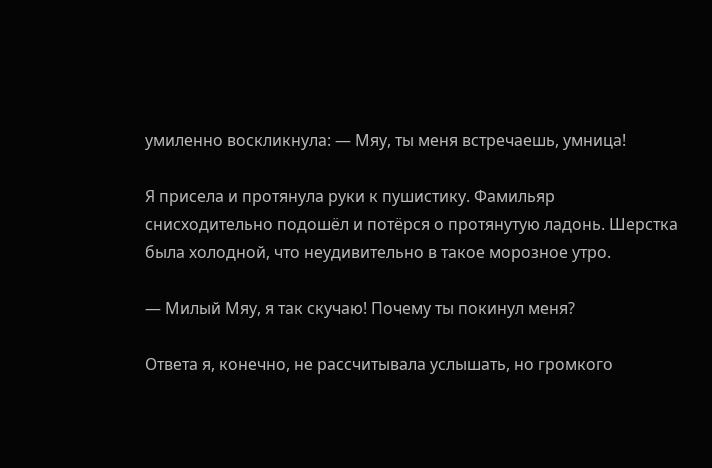умиленно воскликнула: — Мяу, ты меня встречаешь, умница!

Я присела и протянула руки к пушистику. Фамильяр снисходительно подошёл и потёрся о протянутую ладонь. Шерстка была холодной, что неудивительно в такое морозное утро.

— Милый Мяу, я так скучаю! Почему ты покинул меня?

Ответа я, конечно, не рассчитывала услышать, но громкого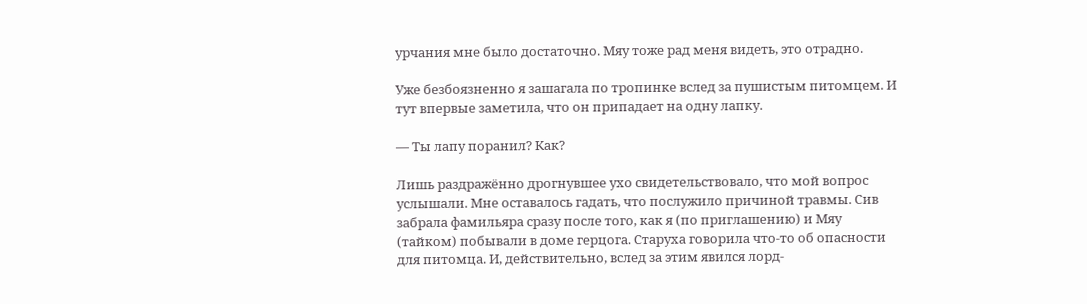урчания мне было достаточно. Мяу тоже рад меня видеть, это отрадно.

Уже безбоязненно я зашагала по тропинке вслед за пушистым питомцем. И тут впервые заметила, что он припадает на одну лапку.

— Ты лапу поранил? Как?

Лишь раздражённо дрогнувшее ухо свидетельствовало, что мой вопрос услышали. Мне оставалось гадать, что послужило причиной травмы. Сив забрала фамильяра сразу после того, как я (по приглашению) и Мяу (тайком) побывали в доме герцога. Старуха говорила что-то об опасности для питомца. И, действительно, вслед за этим явился лорд-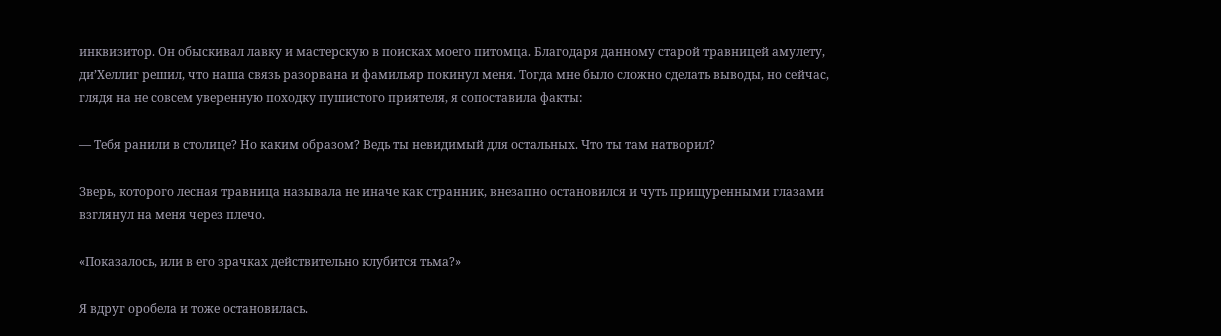инквизитор. Он обыскивал лавку и мастерскую в поисках моего питомца. Благодаря данному старой травницей амулету, ди’Хеллиг решил, что наша связь разорвана и фамильяр покинул меня. Тогда мне было сложно сделать выводы, но сейчас, глядя на не совсем уверенную походку пушистого приятеля, я сопоставила факты:

— Тебя ранили в столице? Но каким образом? Ведь ты невидимый для остальных. Что ты там натворил?

Зверь, которого лесная травница называла не иначе как странник, внезапно остановился и чуть прищуренными глазами взглянул на меня через плечо.

«Показалось, или в его зрачках действительно клубится тьма?»

Я вдруг оробела и тоже остановилась.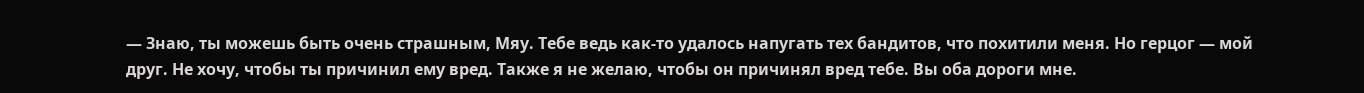— Знаю, ты можешь быть очень страшным, Мяу. Тебе ведь как-то удалось напугать тех бандитов, что похитили меня. Но герцог — мой друг. Не хочу, чтобы ты причинил ему вред. Также я не желаю, чтобы он причинял вред тебе. Вы оба дороги мне.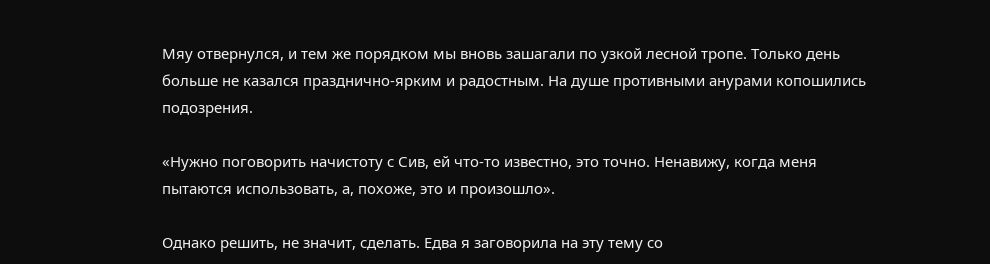Мяу отвернулся, и тем же порядком мы вновь зашагали по узкой лесной тропе. Только день больше не казался празднично-ярким и радостным. На душе противными анурами копошились подозрения.

«Нужно поговорить начистоту с Сив, ей что-то известно, это точно. Ненавижу, когда меня пытаются использовать, а, похоже, это и произошло».

Однако решить, не значит, сделать. Едва я заговорила на эту тему со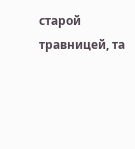старой травницей, та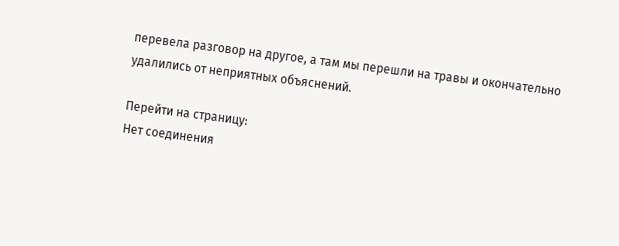перевела разговор на другое, а там мы перешли на травы и окончательно удалились от неприятных объяснений.

Перейти на страницу:
Нет соединения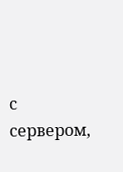с сервером,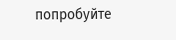попробуйте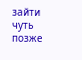зайти чуть позже